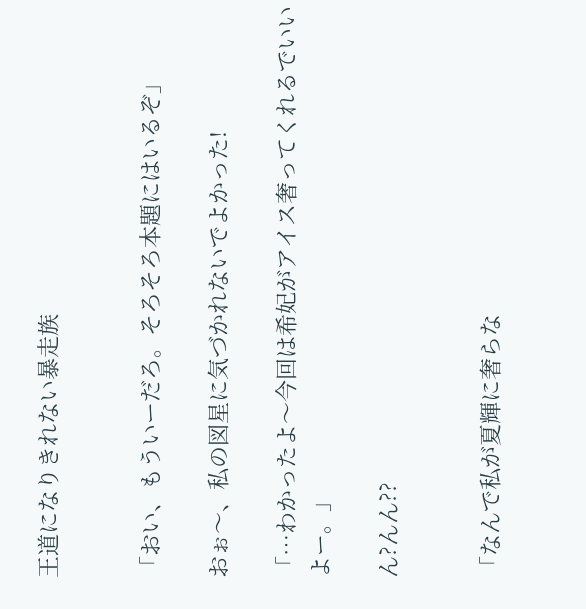王道になりきれない暴走族


「おい、もういーだろ。そろそろ本題にはいるぞ」

おぉ〜、私の図星に気づかれないでよかった!

「…わかったよ〜今回は希妃がアイス奢ってくれるでいいよー。」

ん?んん??


「なんで私が夏輝に奢らな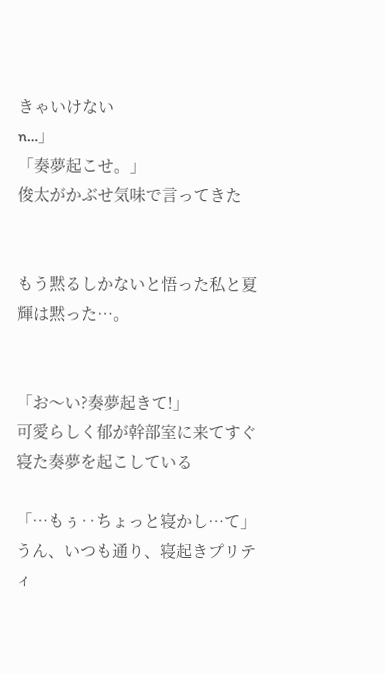きゃいけない
n…」
「奏夢起こせ。」
俊太がかぶせ気味で言ってきた


もう黙るしかないと悟った私と夏輝は黙った…。


「お〜い?奏夢起きて!」
可愛らしく郁が幹部室に来てすぐ寝た奏夢を起こしている

「…もぅ‥ちょっと寝かし…て」
うん、いつも通り、寝起きプリティ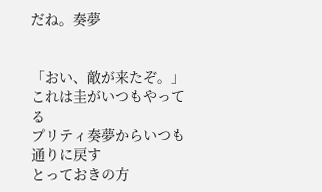だね。奏夢


「おい、敵が来たぞ。」
これは圭がいつもやってる
プリティ奏夢からいつも通りに戻す
とっておきの方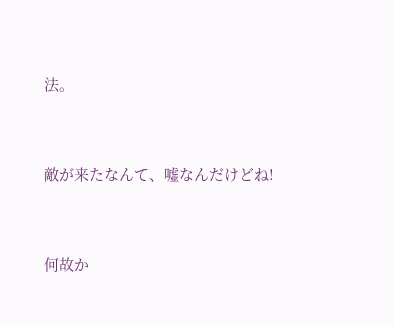法。



敵が来たなんて、嘘なんだけどね!



何故か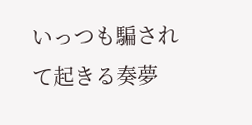いっつも騙されて起きる奏夢